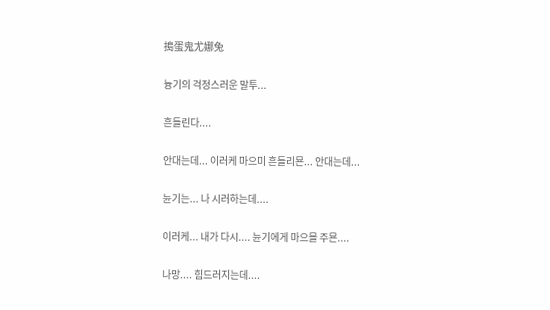搗蛋鬼尤娜兔

늉기의 걱정스러운 말투...

흔들린다....

안대는데... 이러케 마으미 흔들리묜... 안대는데...

뉸기는... 나 시러하는데....

이러케... 내가 다시.... 뉸기에게 마으믈 주묜....

나망.... 힘드러지는데....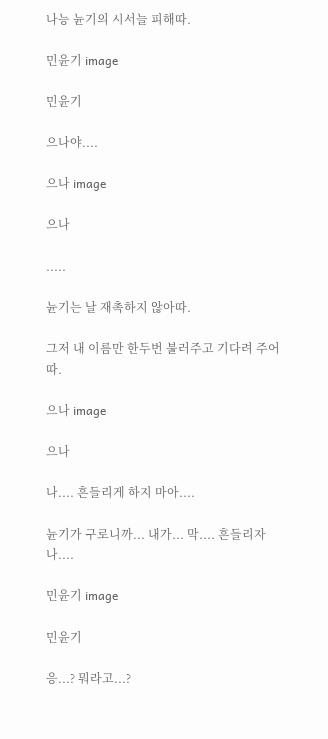나능 뉸기의 시서늘 피해따.

민윤기 image

민윤기

으나야....

으나 image

으나

.....

뉸기는 날 재촉하지 않아따.

그저 내 이름만 한두번 불러주고 기다려 주어따.

으나 image

으나

나.... 흔들리게 하지 마아....

뉸기가 구로니까... 내가... 막.... 흔들리자나....

민윤기 image

민윤기

응...? 뭐라고...?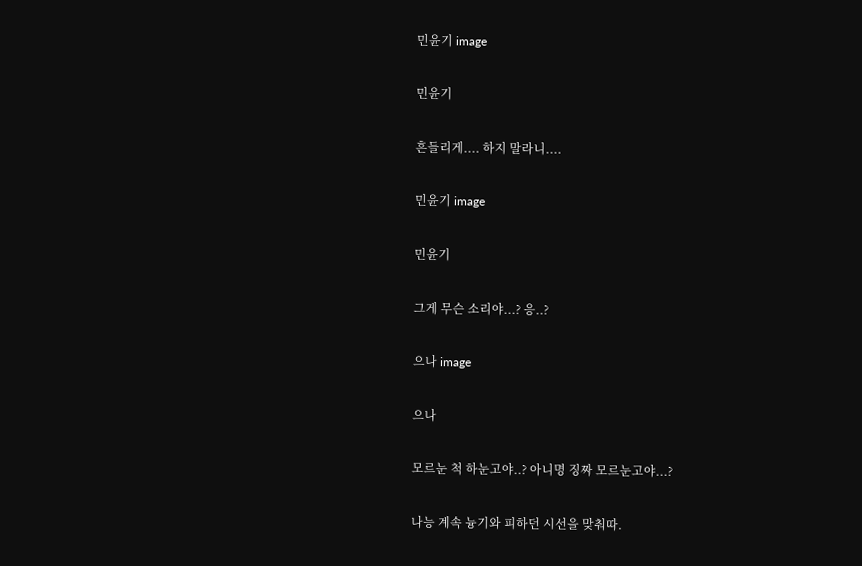민윤기 image

민윤기

흔들리게.... 하지 말라니....

민윤기 image

민윤기

그게 무슨 소리야...? 응..?

으나 image

으나

모르눈 척 하눈고야..? 아니명 징짜 모르눈고야...?

나능 계속 늉기와 피하던 시선을 맞춰따.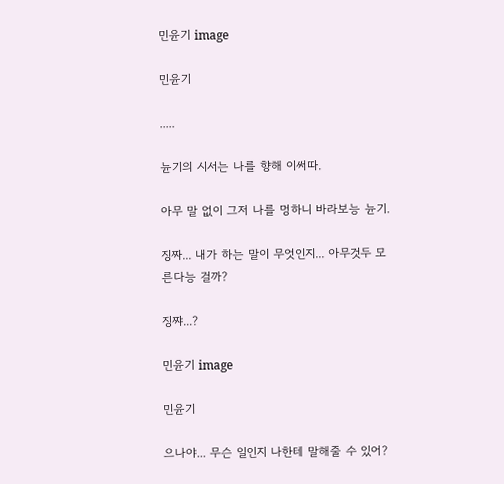민윤기 image

민윤기

.....

뉸기의 시서는 나를 향해 이써따.

아무 말 없이 그저 나를 멍하니 바라보능 뉸기.

징짜... 내가 하는 말이 무엇인지... 아무것두 모른다능 걸까?

징쨔...?

민윤기 image

민윤기

으나야... 무슨 일인지 나한테 말해줄 수 있어?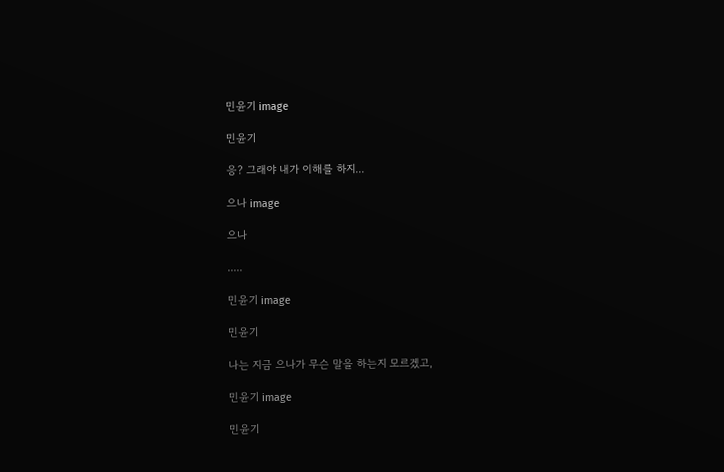민윤기 image

민윤기

응? 그래야 내가 이해를 하지...

으나 image

으나

.....

민윤기 image

민윤기

나는 지금 으나가 무슨 말을 하는지 모르겠고,

민윤기 image

민윤기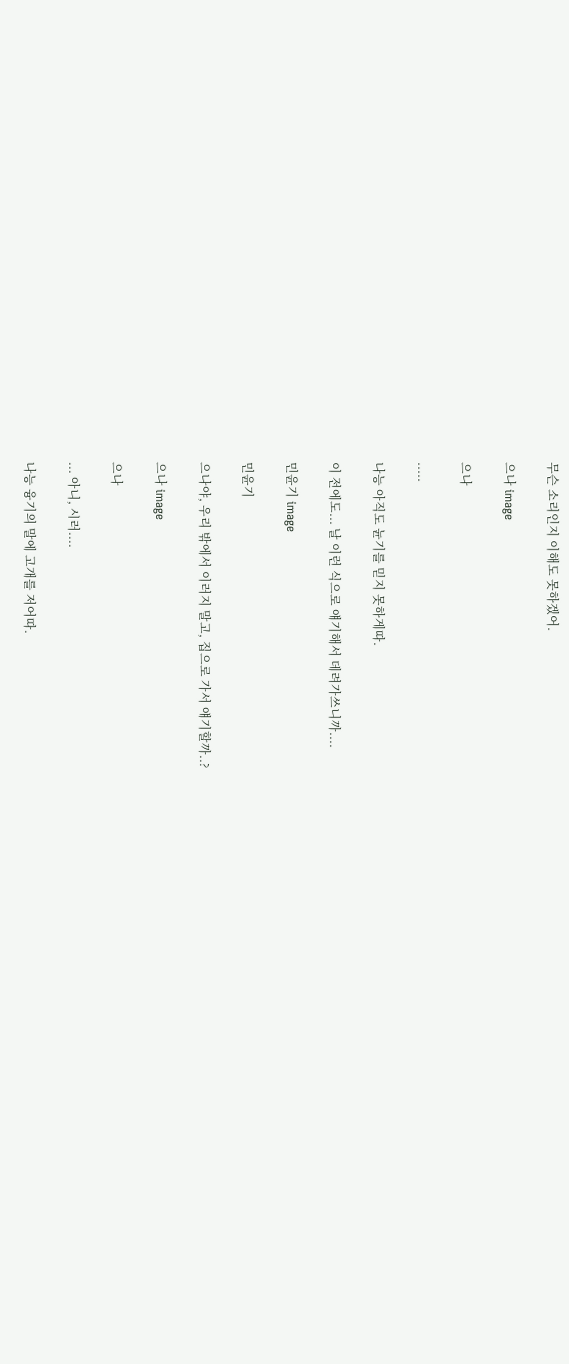무슨 소리인지 이해도 못하겠어.

으나 image

으나

.....

나능 아직도 뉸기를 믿지 못하게따.

이 전에도... 날 이런 식으로 얘기해서 데려가쓰니까....

민윤기 image

민윤기

으나야, 우리 밖에서 이러지 말고, 집으로 가서 얘기할까..?

으나 image

으나

... 아니, 시러....

나능 융기의 말에 고개를 저어따.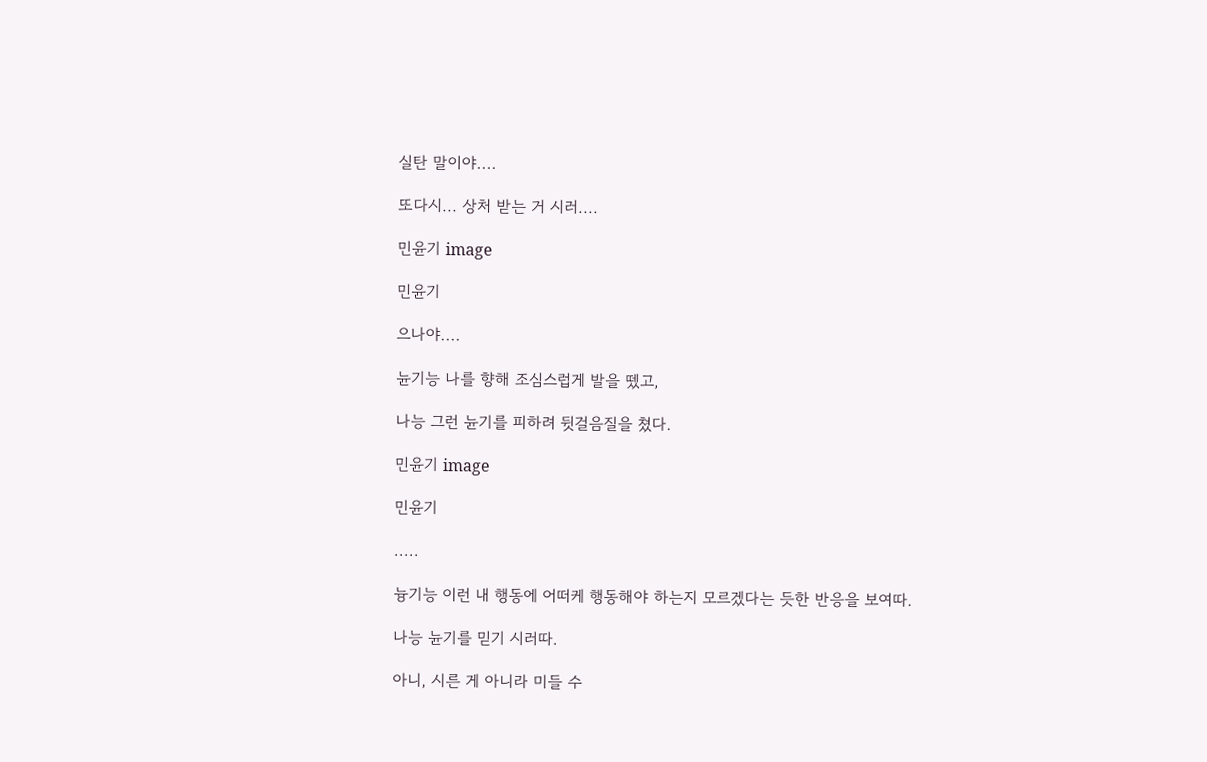실탄 말이야....

또다시... 상처 받는 거 시러....

민윤기 image

민윤기

으나야....

뉸기능 나를 향해 조심스럽게 발을 뗐고,

나능 그런 뉸기를 피하려 뒷걸음질을 쳤다.

민윤기 image

민윤기

.....

늉기능 이런 내 행동에 어떠케 행동해야 하는지 모르겠다는 듯한 반응을 보여따.

나능 뉸기를 믿기 시러따.

아니, 시른 게 아니라 미들 수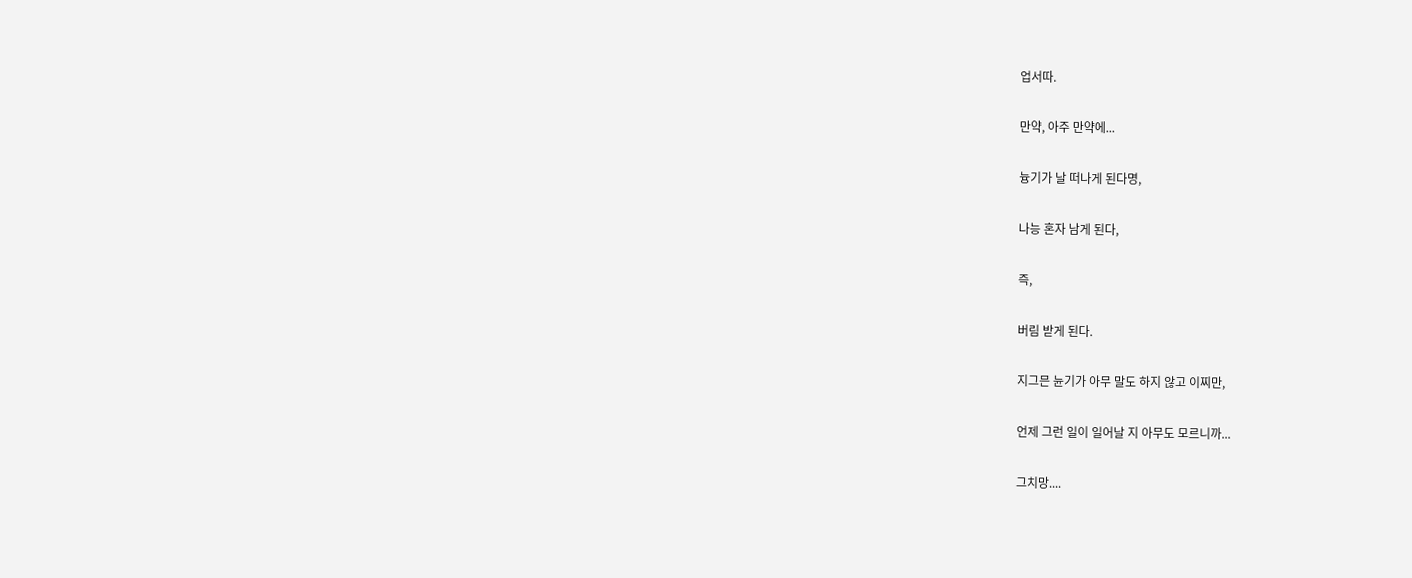업서따.

만약, 아주 만약에...

늉기가 날 떠나게 된다명,

나능 혼자 남게 된다,

즉,

버림 받게 된다.

지그믄 뉸기가 아무 말도 하지 않고 이찌만,

언제 그런 일이 일어날 지 아무도 모르니까...

그치망....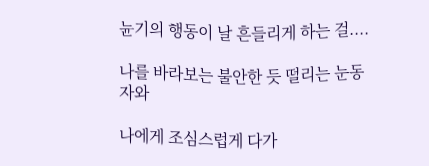뉸기의 행동이 날 흔들리게 하는 걸....

나를 바라보는 불안한 듯 떨리는 눈동자와

나에게 조심스럽게 다가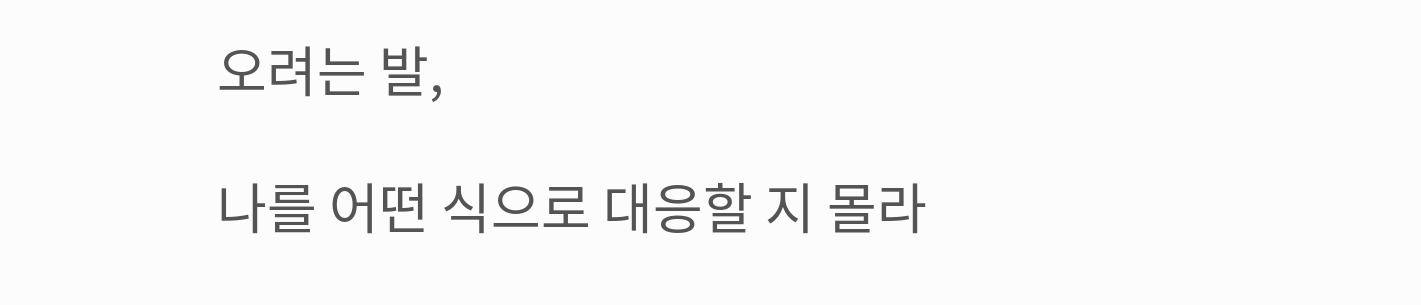오려는 발,

나를 어떤 식으로 대응할 지 몰라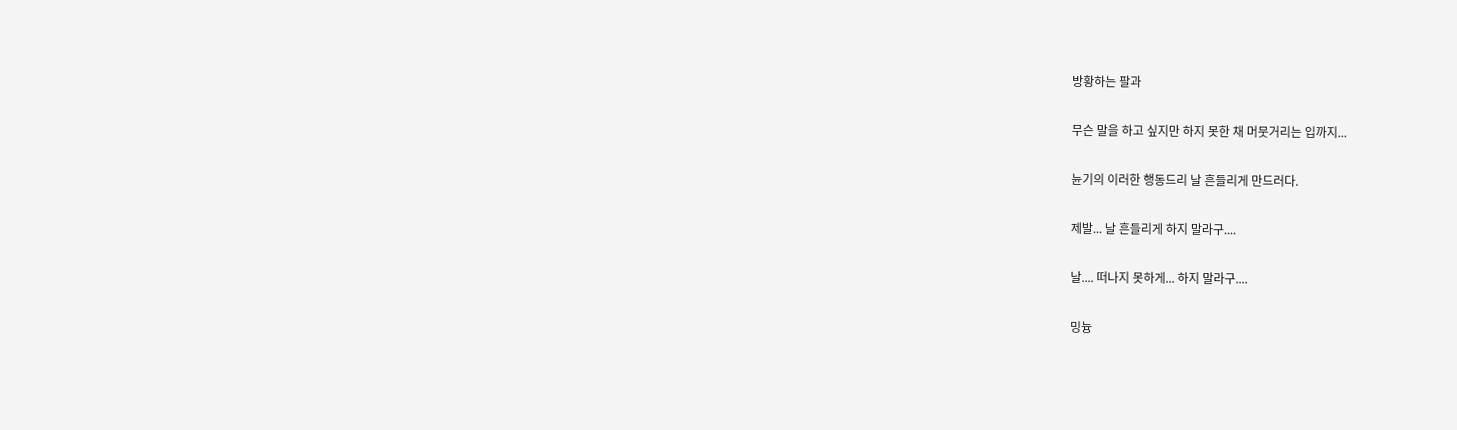방황하는 팔과

무슨 말을 하고 싶지만 하지 못한 채 머뭇거리는 입까지...

뉸기의 이러한 행동드리 날 흔들리게 만드러다.

제발... 날 흔들리게 하지 말라구....

날.... 떠나지 못하게... 하지 말라구....

밍늉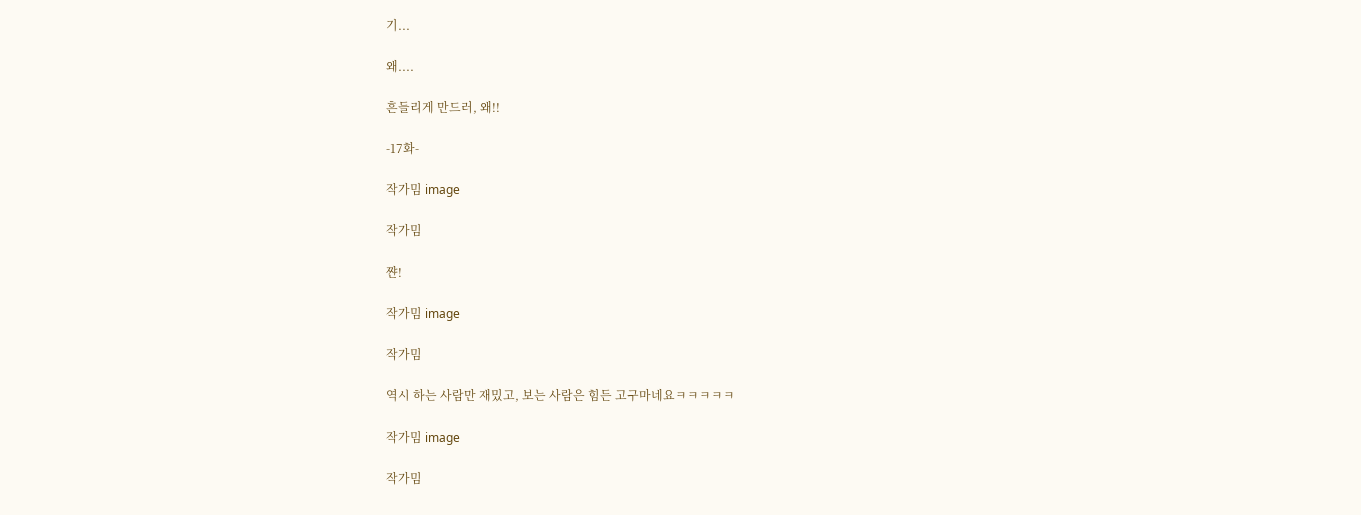기...

왜....

흔들리게 만드러, 왜!!

-17화-

작가밈 image

작가밈

쨘!

작가밈 image

작가밈

역시 하는 사람만 재밌고, 보는 사람은 힘든 고구마네요ㅋㅋㅋㅋㅋ

작가밈 image

작가밈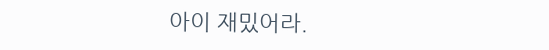아이 재밌어라.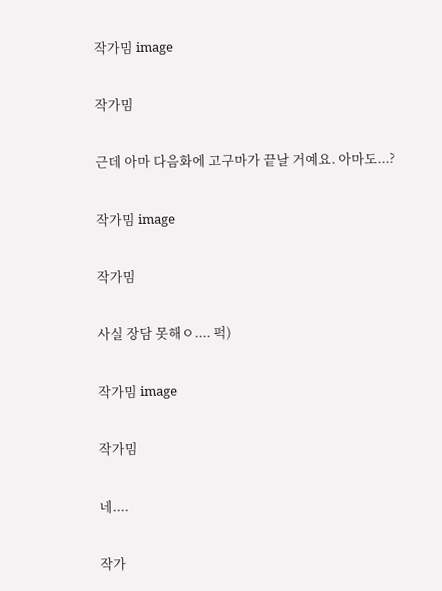작가밈 image

작가밈

근데 아마 다음화에 고구마가 끝날 거예요. 아마도...?

작가밈 image

작가밈

사실 장담 못해ㅇ.... 퍽)

작가밈 image

작가밈

네....

작가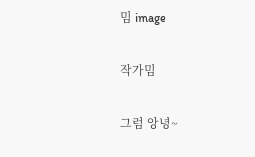밈 image

작가밈

그럼 앙녕~